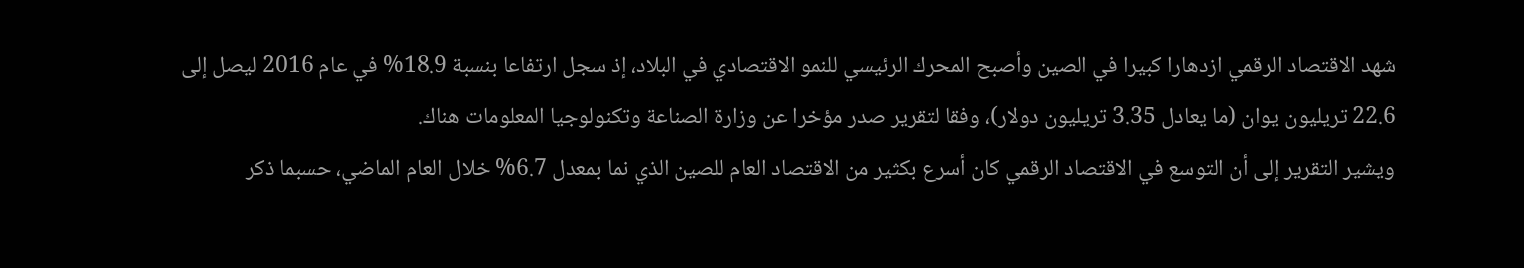شهد الاقتصاد الرقمي ازدهارا كبيرا في الصين وأصبح المحرك الرئيسي للنمو الاقتصادي في البلاد، إذ سجل ارتفاعا بنسبة 18.9% في عام 2016 ليصل إلى 22.6 تريليون يوان (ما يعادل 3.35 تريليون دولار)، وفقا لتقرير صدر مؤخرا عن وزارة الصناعة وتكنولوجيا المعلومات هناك.
ويشير التقرير إلى أن التوسع في الاقتصاد الرقمي كان أسرع بكثير من الاقتصاد العام للصين الذي نما بمعدل 6.7% خلال العام الماضي، حسبما ذكر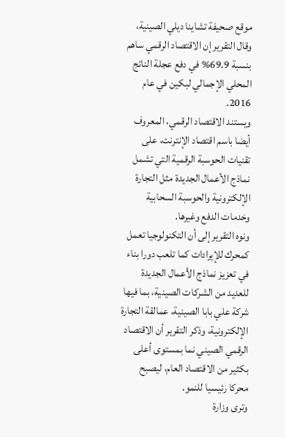موقع صحيفة تشاينا ديلي الصينية، وقال التقرير إن الاقتصاد الرقمي ساهم بنسبة 69.9% في دفع عجلة الناتج المحلي الإجمالي لبكين في عام 2016.
ويستند الاقتصاد الرقمي، المعروف أيضا باسم اقتصاد الإنترنت، على تقنيات الحوسبة الرقمية التي تشمل نماذج الأعمال الجديدة مثل التجارة الإلكترونية والحوسبة السحابية وخدمات الدفع وغيرها.
ونوه التقرير إلى أن التكنولوجيا تعمل كمحرك للإيرادات كما تلعب دورا بناء في تعزيز نماذج الأعمال الجديدة للعديد من الشركات الصينية، بما فيها شركة علي بابا الصينية، عمالقة التجارة الإلكترونية، وذكر التقرير أن الاقتصاد الرقمي الصيني نما بمستوى أعلى بكثير من الاقتصاد العام، ليصبح محركا رئيسيا للنمو.
وترى وزارة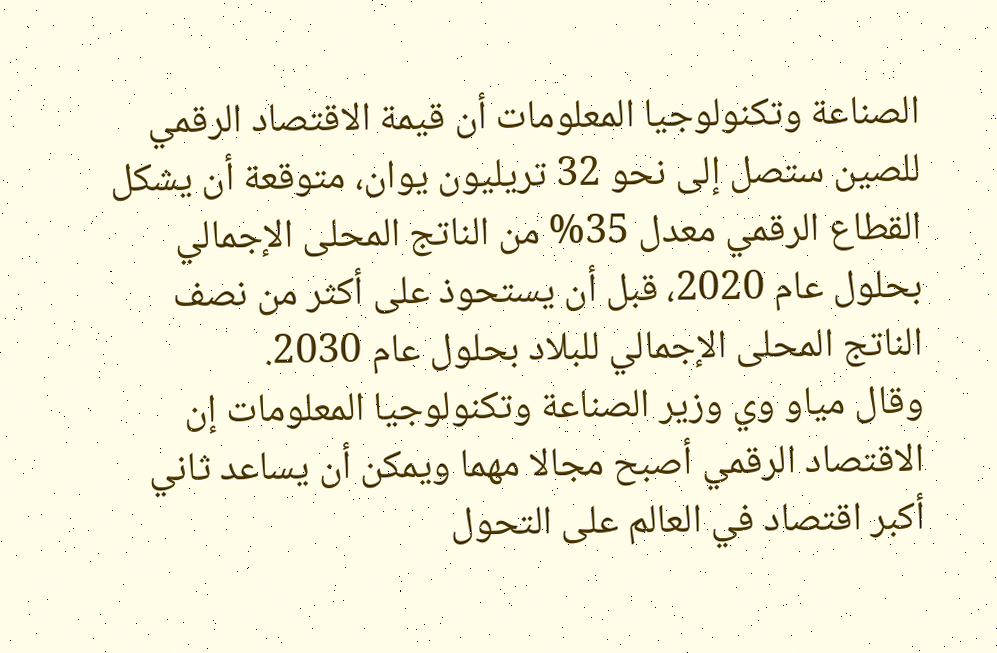الصناعة وتكنولوجيا المعلومات أن قيمة الاقتصاد الرقمي للصين ستصل إلى نحو 32 تريليون يوان، متوقعة أن يشكل القطاع الرقمي معدل 35% من الناتج المحلى الإجمالي بحلول عام 2020، قبل أن يستحوذ على أكثر من نصف الناتج المحلى الإجمالي للبلاد بحلول عام 2030.
وقال مياو وي وزير الصناعة وتكنولوجيا المعلومات إن الاقتصاد الرقمي أصبح مجالا مهما ويمكن أن يساعد ثاني أكبر اقتصاد في العالم على التحول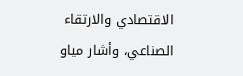الاقتصادي والارتقاء الصناعي، وأشار مياو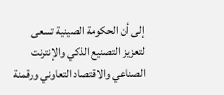إلى أن الحكومة الصينية تسعى لتعزيز التصنيع الذكي والإنترنت الصناعي والاقتصاد التعاوني ورقمنة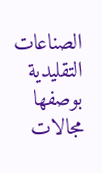الصناعات التقليدية بوصفها مجالات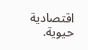اقتصادية حيوية.